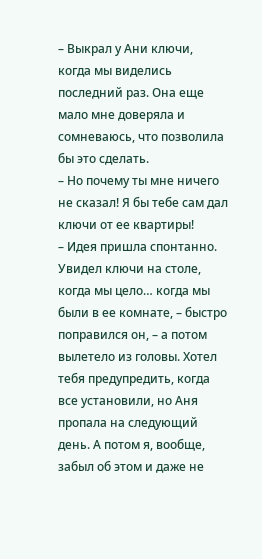– Выкрал у Ани ключи, когда мы виделись последний раз. Она еще мало мне доверяла и сомневаюсь, что позволила бы это сделать.
– Но почему ты мне ничего не сказал! Я бы тебе сам дал ключи от ее квартиры!
– Идея пришла спонтанно. Увидел ключи на столе, когда мы цело… когда мы были в ее комнате, – быстро поправился он, – а потом вылетело из головы. Хотел тебя предупредить, когда все установили, но Аня пропала на следующий день. А потом я, вообще, забыл об этом и даже не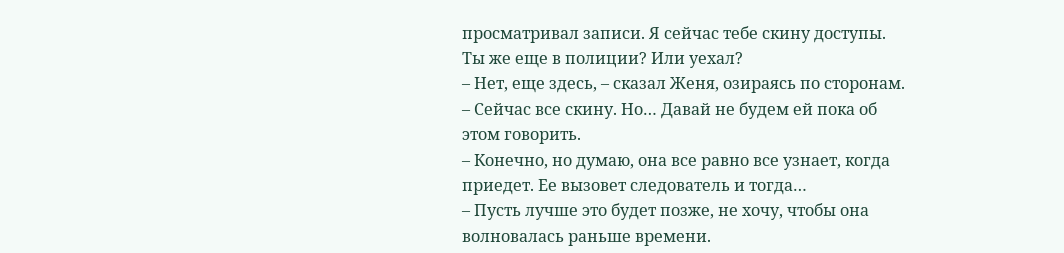просматривал записи. Я сейчас тебе скину доступы. Ты же еще в полиции? Или уехал?
– Нет, еще здесь, – сказал Женя, озираясь по сторонам.
– Сейчас все скину. Но… Давай не будем ей пока об этом говорить.
– Конечно, но думаю, она все равно все узнает, когда приедет. Ее вызовет следователь и тогда…
– Пусть лучше это будет позже, не хочу, чтобы она волновалась раньше времени.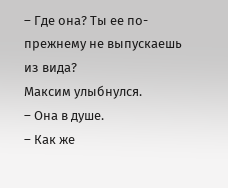– Где она? Ты ее по-прежнему не выпускаешь из вида?
Максим улыбнулся.
– Она в душе.
– Как же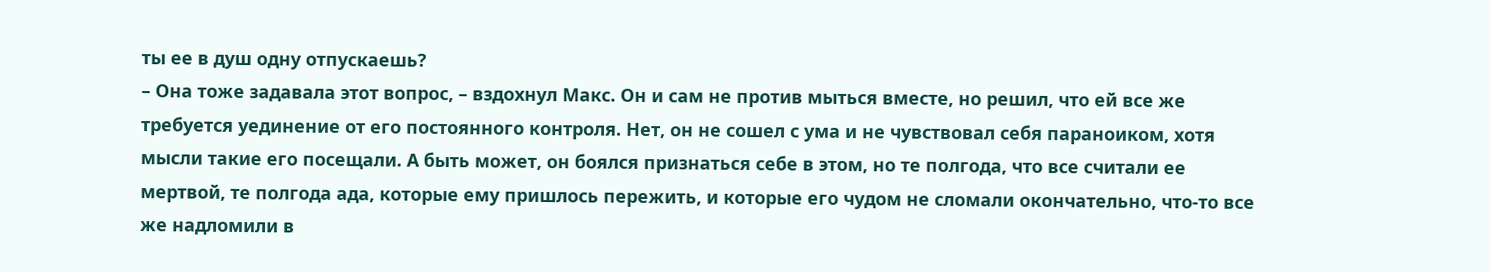ты ее в душ одну отпускаешь?
– Она тоже задавала этот вопрос, – вздохнул Макс. Он и сам не против мыться вместе, но решил, что ей все же требуется уединение от его постоянного контроля. Нет, он не сошел с ума и не чувствовал себя параноиком, хотя мысли такие его посещали. А быть может, он боялся признаться себе в этом, но те полгода, что все считали ее мертвой, те полгода ада, которые ему пришлось пережить, и которые его чудом не сломали окончательно, что-то все же надломили в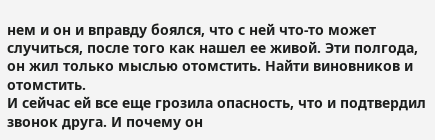нем и он и вправду боялся, что с ней что-то может случиться, после того как нашел ее живой. Эти полгода, он жил только мыслью отомстить. Найти виновников и отомстить.
И сейчас ей все еще грозила опасность, что и подтвердил звонок друга. И почему он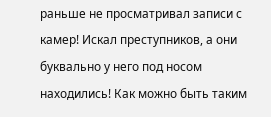раньше не просматривал записи с камер! Искал преступников, а они буквально у него под носом находились! Как можно быть таким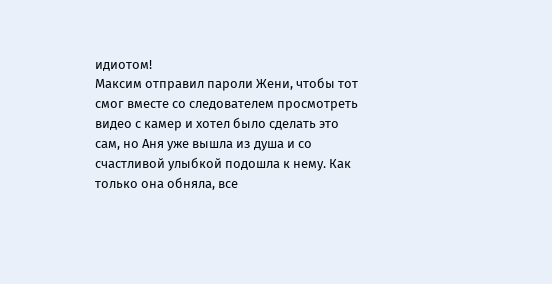идиотом!
Максим отправил пароли Жени, чтобы тот смог вместе со следователем просмотреть видео с камер и хотел было сделать это сам, но Аня уже вышла из душа и со счастливой улыбкой подошла к нему. Как только она обняла, все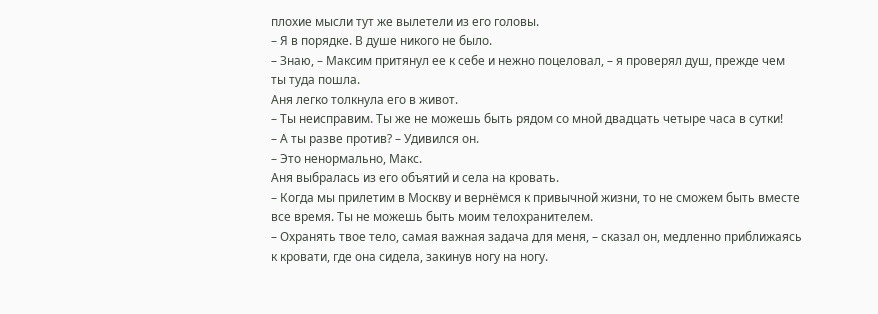плохие мысли тут же вылетели из его головы.
– Я в порядке. В душе никого не было.
– Знаю, – Максим притянул ее к себе и нежно поцеловал, – я проверял душ, прежде чем ты туда пошла.
Аня легко толкнула его в живот.
– Ты неисправим. Ты же не можешь быть рядом со мной двадцать четыре часа в сутки!
– А ты разве против? – Удивился он.
– Это ненормально, Макс.
Аня выбралась из его объятий и села на кровать.
– Когда мы прилетим в Москву и вернёмся к привычной жизни, то не сможем быть вместе все время. Ты не можешь быть моим телохранителем.
– Охранять твое тело, самая важная задача для меня, – сказал он, медленно приближаясь к кровати, где она сидела, закинув ногу на ногу.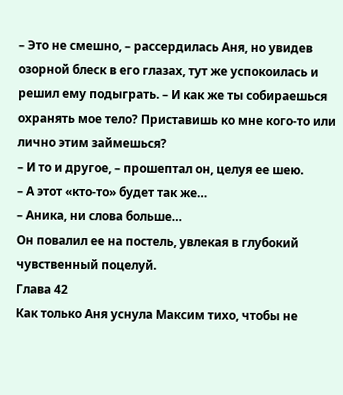– Это не смешно, – рассердилась Аня, но увидев озорной блеск в его глазах, тут же успокоилась и решил ему подыграть. – И как же ты собираешься охранять мое тело? Приставишь ко мне кого-то или лично этим займешься?
– И то и другое, – прошептал он, целуя ее шею.
– А этот «кто-то» будет так же…
– Аника, ни слова больше…
Он повалил ее на постель, увлекая в глубокий чувственный поцелуй.
Глава 42
Как только Аня уснула Максим тихо, чтобы не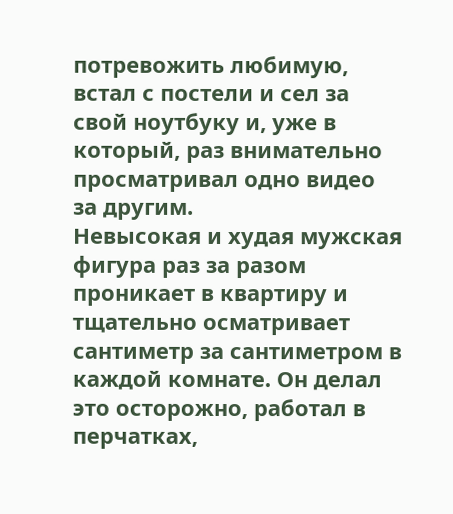потревожить любимую, встал с постели и сел за свой ноутбуку и, уже в который, раз внимательно просматривал одно видео за другим.
Невысокая и худая мужская фигура раз за разом проникает в квартиру и тщательно осматривает сантиметр за сантиметром в каждой комнате. Он делал это осторожно, работал в перчатках,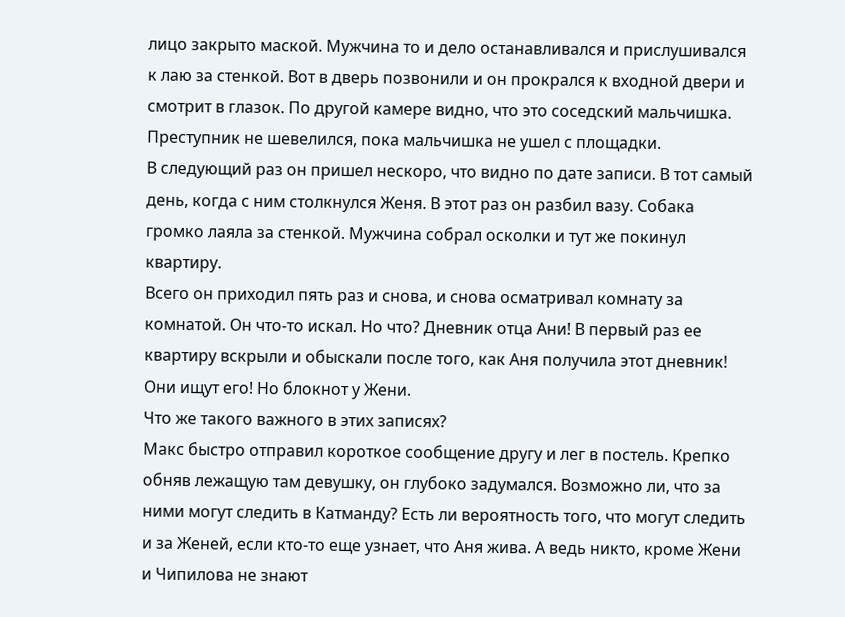лицо закрыто маской. Мужчина то и дело останавливался и прислушивался к лаю за стенкой. Вот в дверь позвонили и он прокрался к входной двери и смотрит в глазок. По другой камере видно, что это соседский мальчишка. Преступник не шевелился, пока мальчишка не ушел с площадки.
В следующий раз он пришел нескоро, что видно по дате записи. В тот самый день, когда с ним столкнулся Женя. В этот раз он разбил вазу. Собака громко лаяла за стенкой. Мужчина собрал осколки и тут же покинул квартиру.
Всего он приходил пять раз и снова, и снова осматривал комнату за комнатой. Он что-то искал. Но что? Дневник отца Ани! В первый раз ее квартиру вскрыли и обыскали после того, как Аня получила этот дневник! Они ищут его! Но блокнот у Жени.
Что же такого важного в этих записях?
Макс быстро отправил короткое сообщение другу и лег в постель. Крепко обняв лежащую там девушку, он глубоко задумался. Возможно ли, что за ними могут следить в Катманду? Есть ли вероятность того, что могут следить и за Женей, если кто-то еще узнает, что Аня жива. А ведь никто, кроме Жени и Чипилова не знают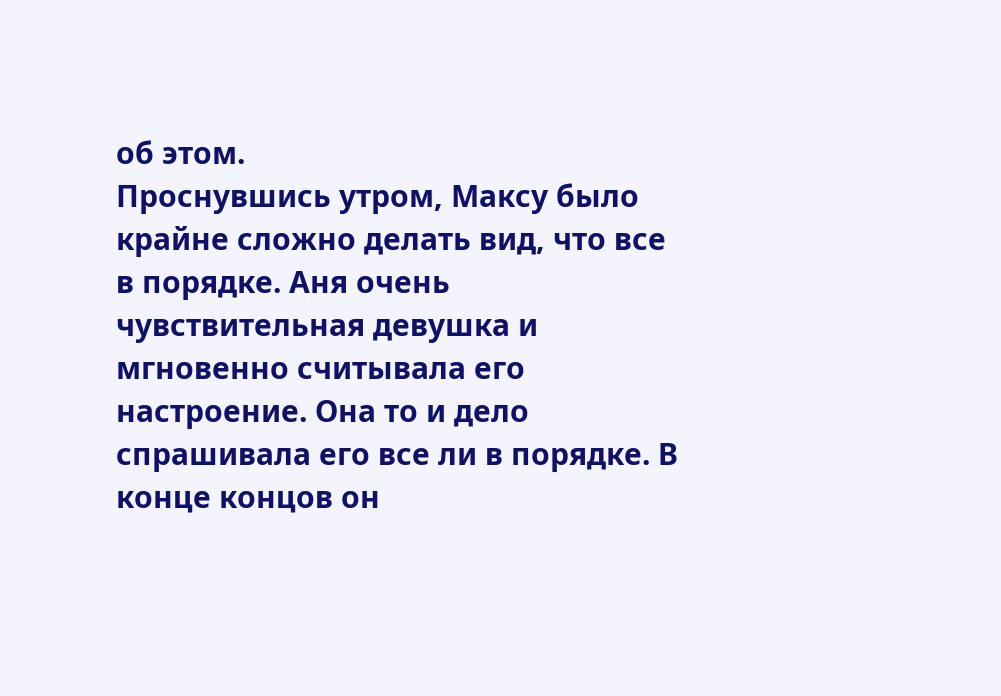об этом.
Проснувшись утром, Максу было крайне сложно делать вид, что все в порядке. Аня очень чувствительная девушка и мгновенно считывала его настроение. Она то и дело спрашивала его все ли в порядке. В конце концов он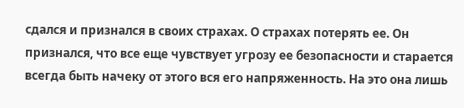сдался и признался в своих страхах. О страхах потерять ее. Он признался, что все еще чувствует угрозу ее безопасности и старается всегда быть начеку от этого вся его напряженность. На это она лишь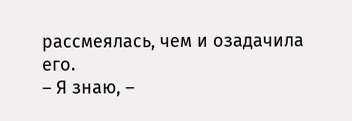рассмеялась, чем и озадачила его.
– Я знаю, –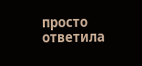просто ответила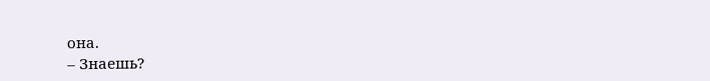она.
– Знаешь?